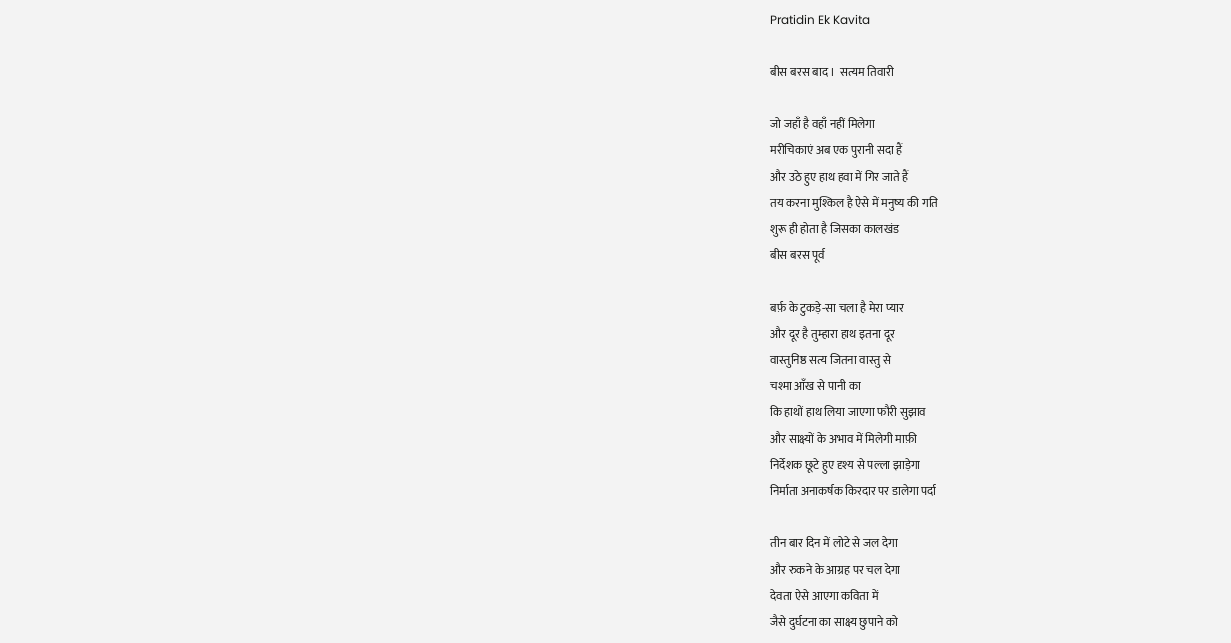Pratidin Ek Kavita

बीस बरस बाद ।  सत्यम तिवारी

जो जहाँ है वहाँ नहीं मिलेगा
मरीचिकाएं अब एक पुरानी सदा हैं
और उठे हुए हाथ हवा में गिर जाते हैं
तय करना मुश्किल है ऐसे में मनुष्य की गति
शुरू ही होता है जिसका कालखंड
बीस बरस पूर्व

बर्फ़ के टुकड़े-सा चला है मेरा प्यार
और दूर है तुम्हारा हाथ इतना दूर
वास्तुनिष्ठ सत्य जितना वास्तु से
चश्मा आँख से पानी का
कि हाथों हाथ लिया जाएगा फौरी सुझाव
और साक्ष्यों के अभाव में मिलेगी माफ़ी
निर्देशक छूटे हुए दृश्य से पल्ला झाड़ेगा
निर्माता अनाकर्षक किरदार पर डालेगा पर्दा

तीन बार दिन में लोटे से जल देगा
और रुकने के आग्रह पर चल देगा
देवता ऐसे आएगा कविता में
जैसे दुर्घटना का साक्ष्य छुपाने को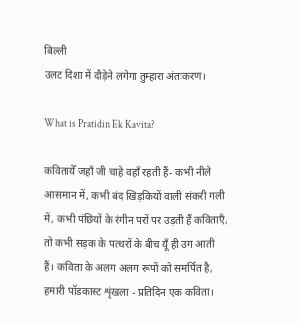बिल्ली
उलट दिशा में दौड़ेने लगेगा तुम्हारा अंतःकरण।

What is Pratidin Ek Kavita?

कवितायेँ जहाँ जी चाहे वहाँ रहती हैं- कभी नीले आसमान में, कभी बंद खिड़कियों वाली संकरी गली में, कभी पंछियों के रंगीन परों पर उड़ती हैं कविताएँ, तो कभी सड़क के पत्थरों के बीच यूँ ही उग आती हैं। कविता के अलग अलग रूपों को समर्पित है, हमारी पॉडकास्ट शृंखला - प्रतिदिन एक कविता।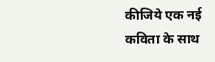कीजिये एक नई कविता के साथ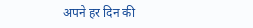अपने हर दिन की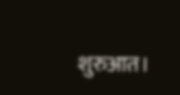शुरुआत।